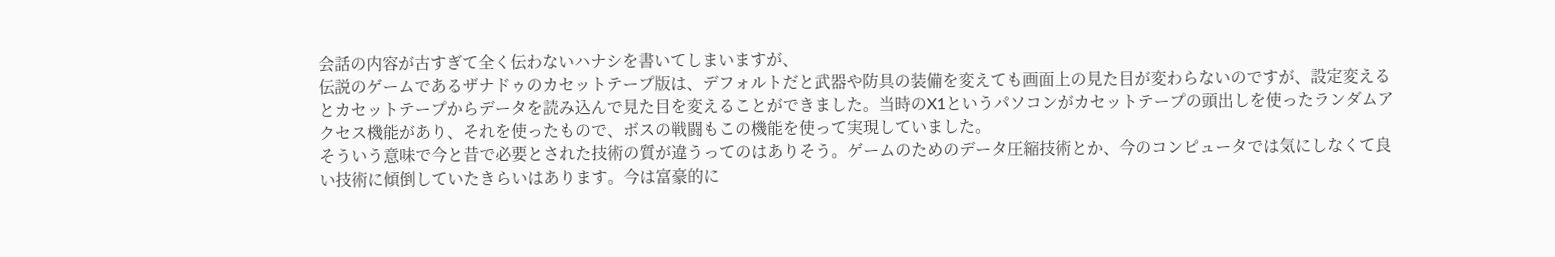会話の内容が古すぎて全く伝わないハナシを書いてしまいますが、
伝説のゲームであるザナドゥのカセットテープ版は、デフォルトだと武器や防具の装備を変えても画面上の見た目が変わらないのですが、設定変えるとカセットテープからデータを読み込んで見た目を変えることができました。当時のX1というパソコンがカセットテープの頭出しを使ったランダムアクセス機能があり、それを使ったもので、ボスの戦闘もこの機能を使って実現していました。
そういう意味で今と昔で必要とされた技術の質が違うってのはありそう。ゲームのためのデータ圧縮技術とか、今のコンピュータでは気にしなくて良い技術に傾倒していたきらいはあります。今は富豪的に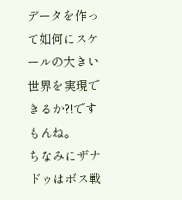データを作って如何にスケールの大きい世界を実現できるか?!ですもんね。
ちなみにザナドゥはボス戦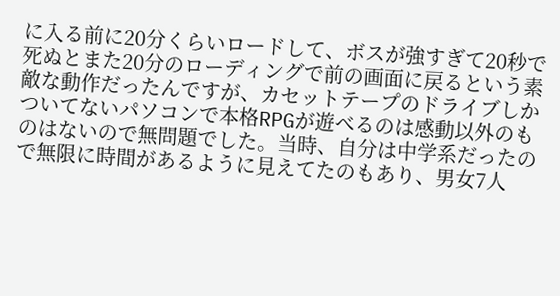に入る前に20分くらいロードして、ボスが強すぎて20秒で死ぬとまた20分のローディングで前の画面に戻るという素敵な動作だったんですが、カセットテープのドライブしかついてないパソコンで本格RPGが遊べるのは感動以外のものはないので無問題でした。当時、自分は中学系だったので無限に時間があるように見えてたのもあり、男女7人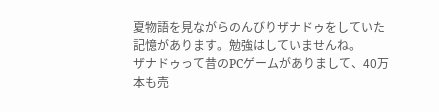夏物語を見ながらのんびりザナドゥをしていた記憶があります。勉強はしていませんね。
ザナドゥって昔のPCゲームがありまして、40万本も売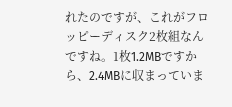れたのですが、これがフロッピーディスク2枚組なんですね。1枚1.2MBですから、2.4MBに収まっていま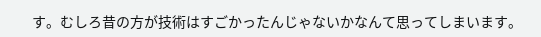す。むしろ昔の方が技術はすごかったんじゃないかなんて思ってしまいます。